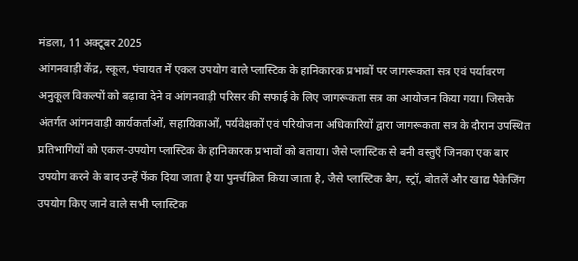मंडला, 11 अक्टूबर 2025
आंगनवाड़ी केंद्र, स्कूल, पंचायत में एकल उपयोग वाले प्लास्टिक के हानिकारक प्रभावों पर जागरूकता सत्र एवं पर्यावरण अनुकूल विकल्पों को बढ़ावा देने व आंगनवाड़ी परिसर की सफाई के लिए जागरूकता सत्र का आयोजन किया गया। जिसके अंतर्गत आंगनवाड़ी कार्यकर्ताओं, सहायिकाओं, पर्यवेक्षकों एवं परियोजना अधिकारियों द्वारा जागरूकता सत्र के दौरान उपस्थित प्रतिभागियों को एकल-उपयोग प्लास्टिक के हानिकारक प्रभावों को बताया। जैसे प्लास्टिक से बनी वस्तुएँ जिनका एक बार उपयोग करने के बाद उन्हें फेंक दिया जाता है या पुनर्चक्रित किया जाता है, जैसे प्लास्टिक बैग, स्ट्रॉ, बोतलें और खाद्य पैकेजिंग उपयोग किए जाने वाले सभी प्लास्टिक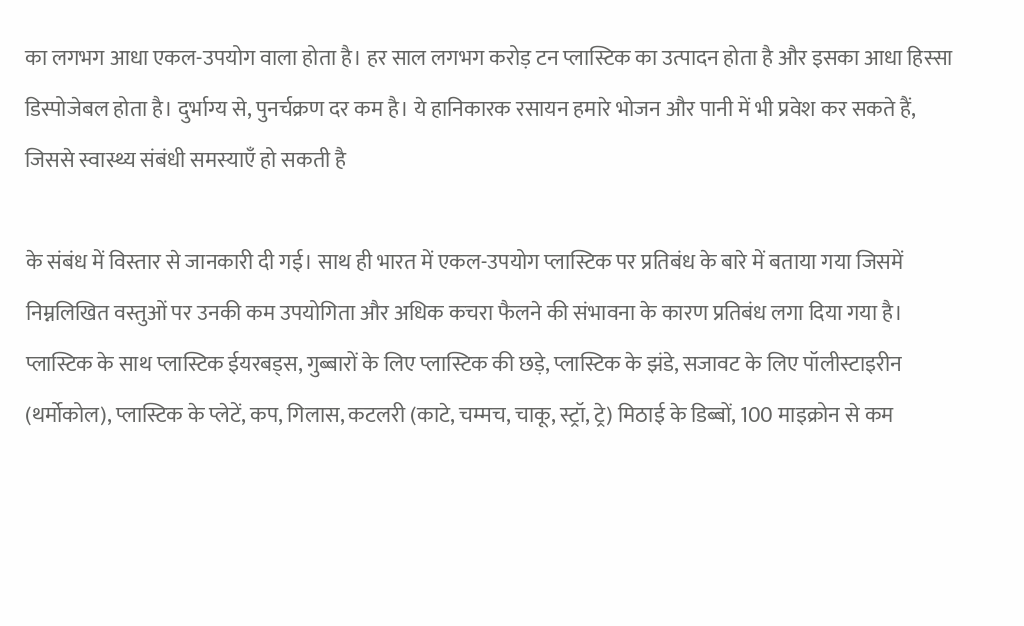का लगभग आधा एकल-उपयोग वाला होता है। हर साल लगभग करोड़ टन प्लास्टिक का उत्पादन होता है और इसका आधा हिस्सा डिस्पोजेबल होता है। दुर्भाग्य से, पुनर्चक्रण दर कम है। ये हानिकारक रसायन हमारे भोजन और पानी में भी प्रवेश कर सकते हैं, जिससे स्वास्थ्य संबंधी समस्याएँ हो सकती है

के संबंध में विस्तार से जानकारी दी गई। साथ ही भारत में एकल-उपयोग प्लास्टिक पर प्रतिबंध के बारे में बताया गया जिसमें निम्नलिखित वस्तुओं पर उनकी कम उपयोगिता और अधिक कचरा फैलने की संभावना के कारण प्रतिबंध लगा दिया गया है। प्लास्टिक के साथ प्लास्टिक ईयरबड्स, गुब्बारों के लिए प्लास्टिक की छड़े, प्लास्टिक के झंडे, सजावट के लिए पॉलीस्टाइरीन (थर्मोकोल), प्लास्टिक के प्लेटें, कप, गिलास, कटलरी (काटे, चम्मच, चाकू, स्ट्रॉ, ट्रे) मिठाई के डिब्बों, 100 माइक्रोन से कम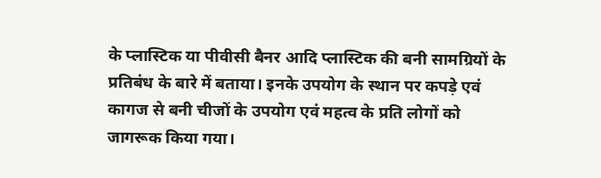के प्लास्टिक या पीवीसी बैनर आदि प्लास्टिक की बनी सामग्रियों के प्रतिबंध के बारे में बताया। इनके उपयोग के स्थान पर कपड़े एवं कागज से बनी चीजों के उपयोग एवं महत्व के प्रति लोगों को जागरूक किया गया।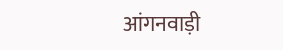आंगनवाड़ी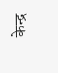केन्द्र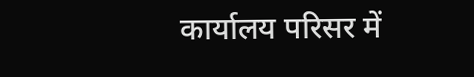कार्यालय परिसर में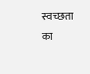स्वच्छता का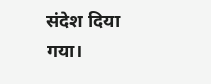संदेश दिया गया।